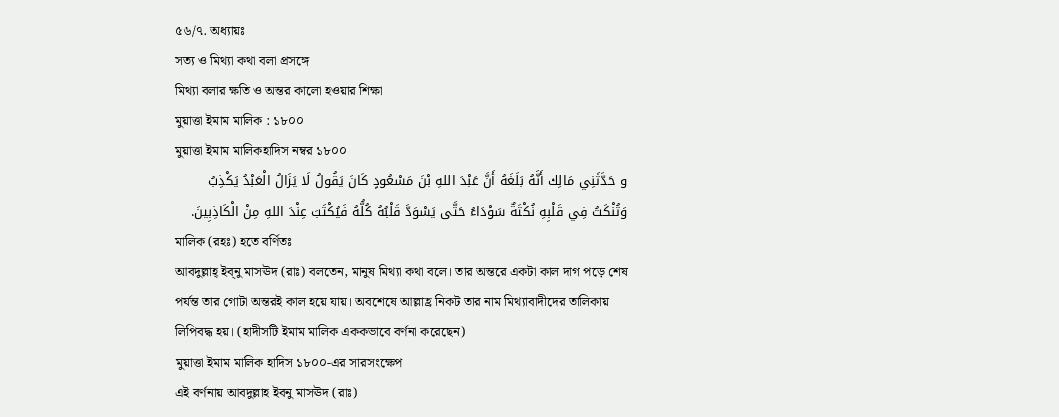৫৬/৭. অধ্যায়ঃ
সত্য ও মিথ্যা কথা বলা প্রসঙ্গে
মিথ্যা বলার ক্ষতি ও অন্তর কালো হওয়ার শিক্ষা
মুয়াত্তা ইমাম মালিক : ১৮০০
মুয়াত্তা ইমাম মালিকহাদিস নম্বর ১৮০০
و حَدَّثَنِي مَالِك أَنَّهُ بَلَغَهُ أَنَّ عَبْدَ اللهِ بْنَ مَسْعُودٍ كَانَ يَقُولُ لَا يَزَالُ الْعَبْدُ يَكْذِبُ وَتُنْكَتُ فِي قَلْبِهِ نُكْتَةٌ سَوْدَاءُ حَتَّى يَسْوَدَّ قَلْبُهُ كُلُّهُ فَيُكْتَبَ عِنْدَ اللهِ مِنْ الْكَاذِبِينَ.
মালিক (রহঃ) হতে বর্ণিতঃ
আবদুল্লাহ্ ইব্নু মাসঊদ (রাঃ) বলতেন, মানুষ মিথ্যা কথা বলে। তার অন্তরে একটা কাল দাগ পড়ে শেষ পর্যন্ত তার গোটা অন্তরই কাল হয়ে যায়। অবশেষে আল্লাহ্র নিকট তার নাম মিথ্যাবাদীদের তালিকায় লিপিবদ্ধ হয়। (হাদীসটি ইমাম মালিক এককভাবে বর্ণনা করেছেন)
মুয়াত্তা ইমাম মালিক হাদিস ১৮০০-এর সারসংক্ষেপ
এই বর্ণনায় আবদুল্লাহ ইবনু মাসঊদ (রাঃ)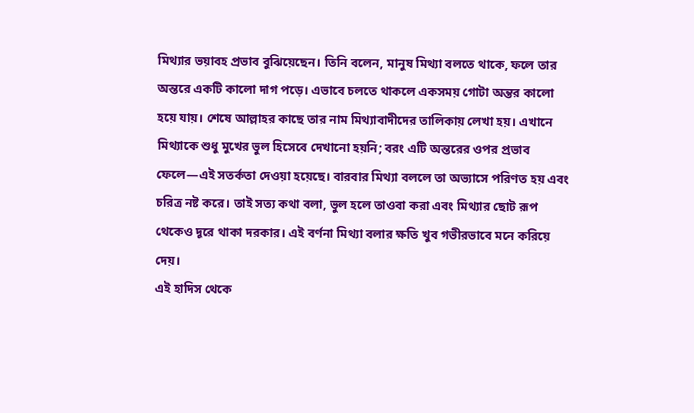মিথ্যার ভয়াবহ প্রভাব বুঝিয়েছেন। তিনি বলেন, মানুষ মিথ্যা বলতে থাকে, ফলে তার অন্তরে একটি কালো দাগ পড়ে। এভাবে চলতে থাকলে একসময় গোটা অন্তর কালো হয়ে যায়। শেষে আল্লাহর কাছে তার নাম মিথ্যাবাদীদের তালিকায় লেখা হয়। এখানে মিথ্যাকে শুধু মুখের ভুল হিসেবে দেখানো হয়নি; বরং এটি অন্তরের ওপর প্রভাব ফেলে—এই সতর্কতা দেওয়া হয়েছে। বারবার মিথ্যা বললে তা অভ্যাসে পরিণত হয় এবং চরিত্র নষ্ট করে। তাই সত্য কথা বলা, ভুল হলে তাওবা করা এবং মিথ্যার ছোট রূপ থেকেও দূরে থাকা দরকার। এই বর্ণনা মিথ্যা বলার ক্ষতি খুব গভীরভাবে মনে করিয়ে দেয়।
এই হাদিস থেকে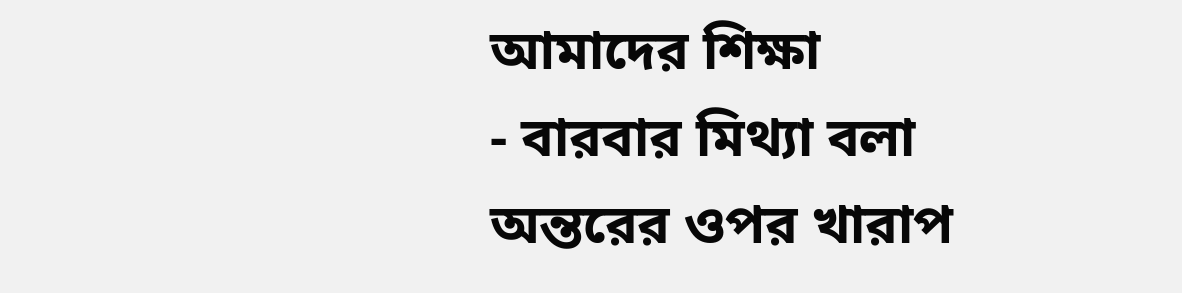আমাদের শিক্ষা
- বারবার মিথ্যা বলা অন্তরের ওপর খারাপ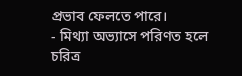প্রভাব ফেলতে পারে।
- মিথ্যা অভ্যাসে পরিণত হলে চরিত্র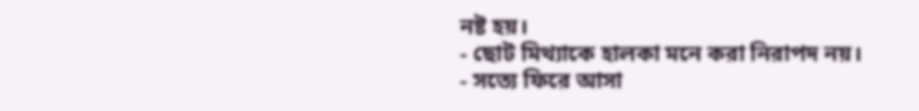নষ্ট হয়।
- ছোট মিথ্যাকে হালকা মনে করা নিরাপদ নয়।
- সত্যে ফিরে আসা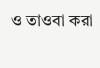ও তাওবা করা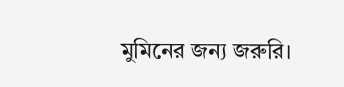মুমিনের জন্য জরুরি।